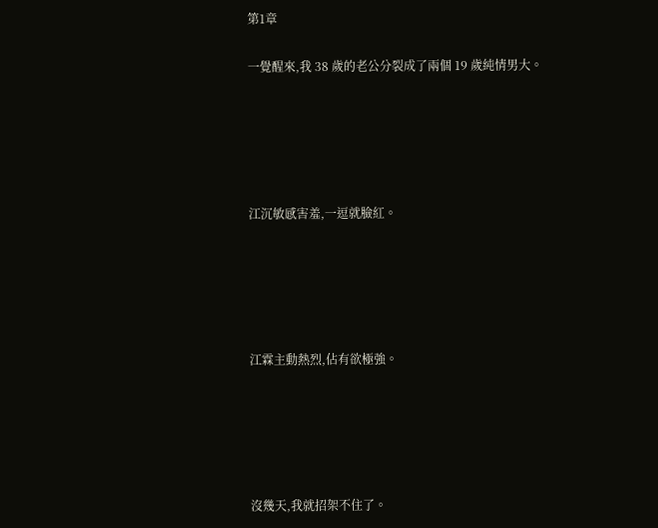第1章

一覺醒來,我 38 歲的老公分裂成了兩個 19 歲純情男大。





江沉敏感害羞,一逗就臉紅。





江霖主動熱烈,佔有欲極強。





沒幾天,我就招架不住了。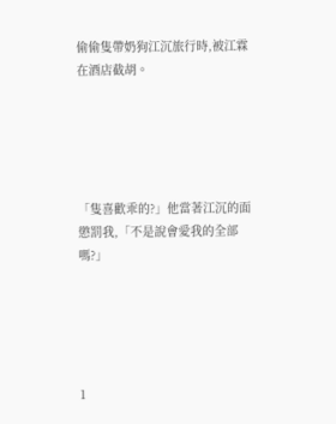偷偷隻帶奶狗江沉旅行時,被江霖在酒店截胡。





「隻喜歡乖的?」他當著江沉的面懲罰我,「不是說會愛我的全部嗎?」





1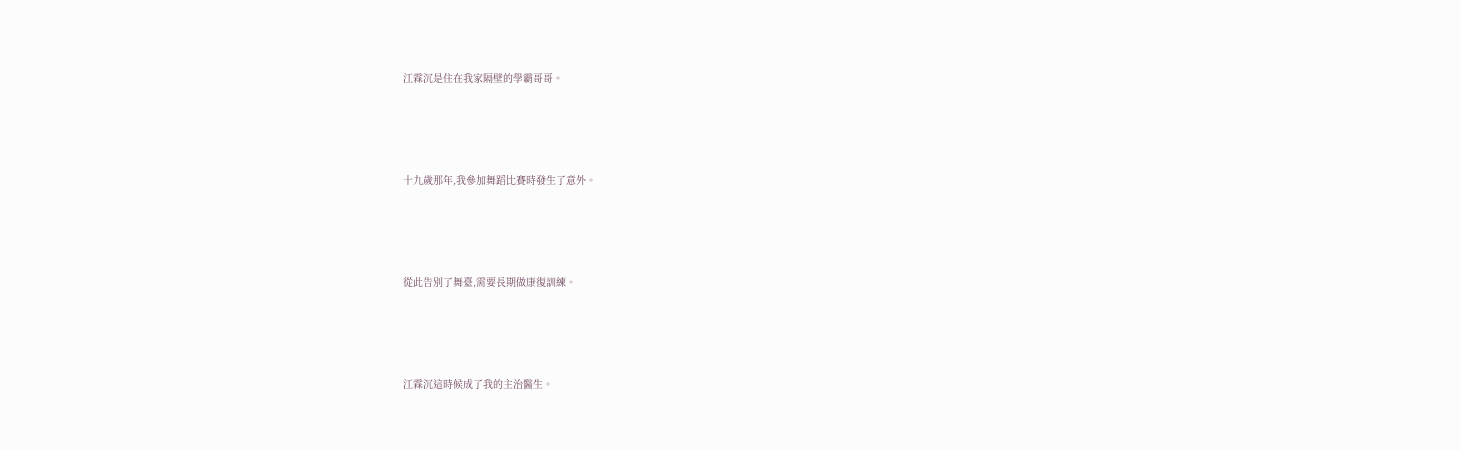江霖沉是住在我家隔壁的學霸哥哥。





十九歲那年,我參加舞蹈比賽時發生了意外。





從此告別了舞臺,需要長期做康復訓練。





江霖沉這時候成了我的主治醫生。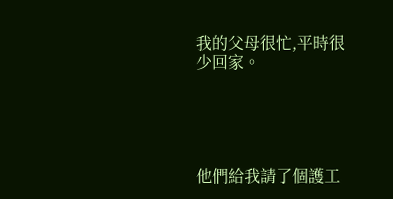我的父母很忙,平時很少回家。





他們給我請了個護工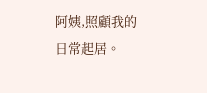阿姨,照顧我的日常起居。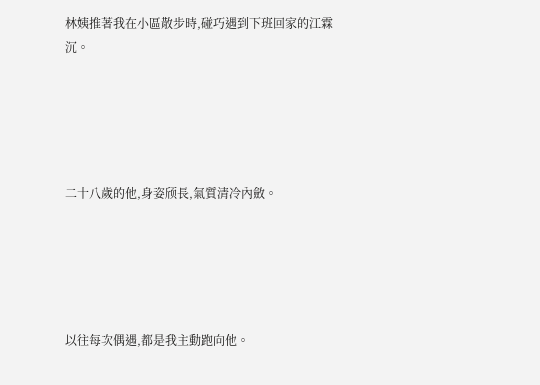林姨推著我在小區散步時,碰巧遇到下班回家的江霖沉。





二十八歲的他,身姿颀長,氣質清冷內斂。





以往每次偶遇,都是我主動跑向他。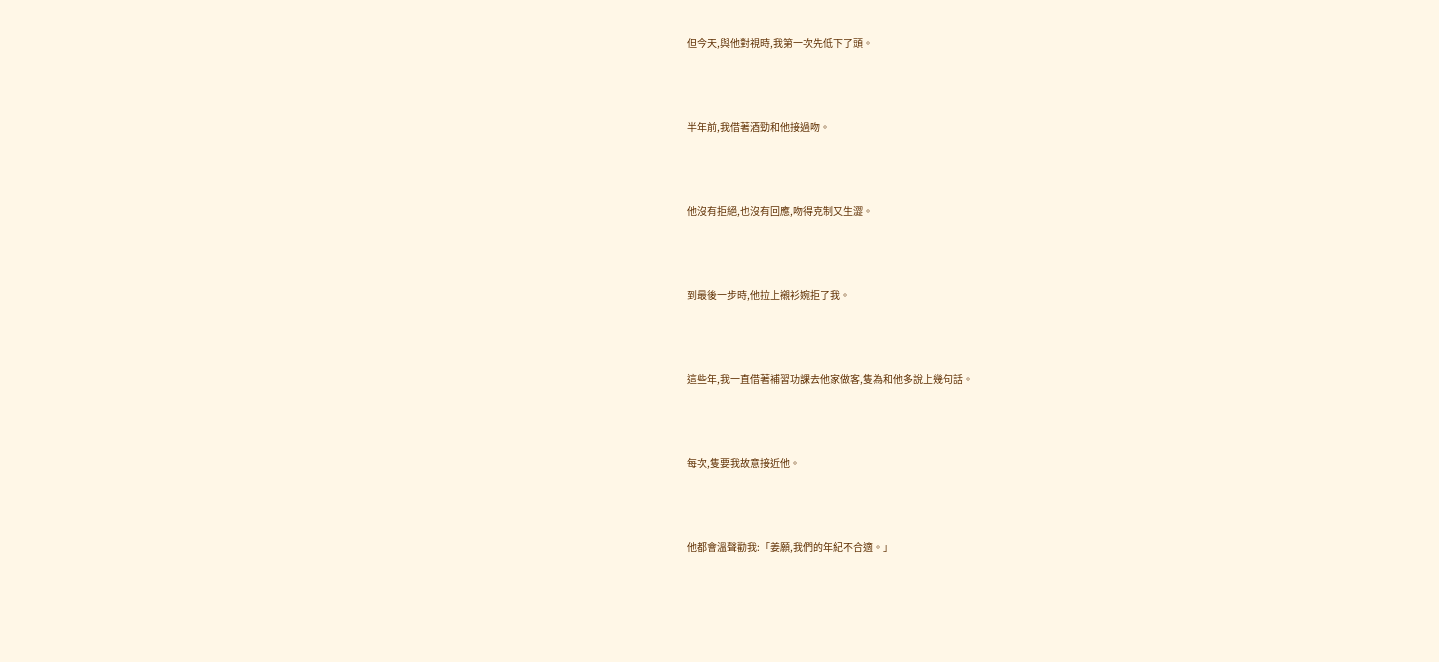但今天,與他對視時,我第一次先低下了頭。





半年前,我借著酒勁和他接過吻。





他沒有拒絕,也沒有回應,吻得克制又生澀。





到最後一步時,他拉上襯衫婉拒了我。





這些年,我一直借著補習功課去他家做客,隻為和他多說上幾句話。





每次,隻要我故意接近他。





他都會溫聲勸我:「姜願,我們的年紀不合適。」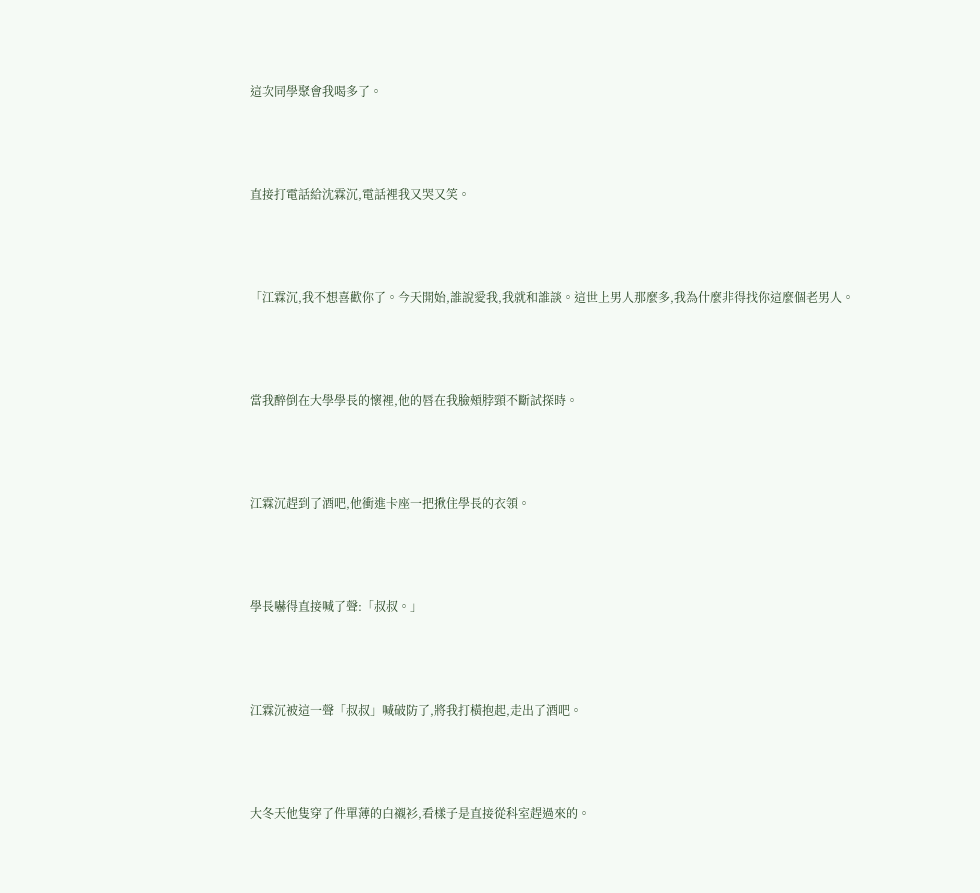這次同學聚會我喝多了。





直接打電話給沈霖沉,電話裡我又哭又笑。





「江霖沉,我不想喜歡你了。今天開始,誰說愛我,我就和誰談。這世上男人那麼多,我為什麼非得找你這麼個老男人。





當我醉倒在大學學長的懷裡,他的唇在我臉頰脖頸不斷試探時。





江霖沉趕到了酒吧,他衝進卡座一把揪住學長的衣領。





學長嚇得直接喊了聲:「叔叔。」





江霖沉被這一聲「叔叔」喊破防了,將我打橫抱起,走出了酒吧。





大冬天他隻穿了件單薄的白襯衫,看樣子是直接從科室趕過來的。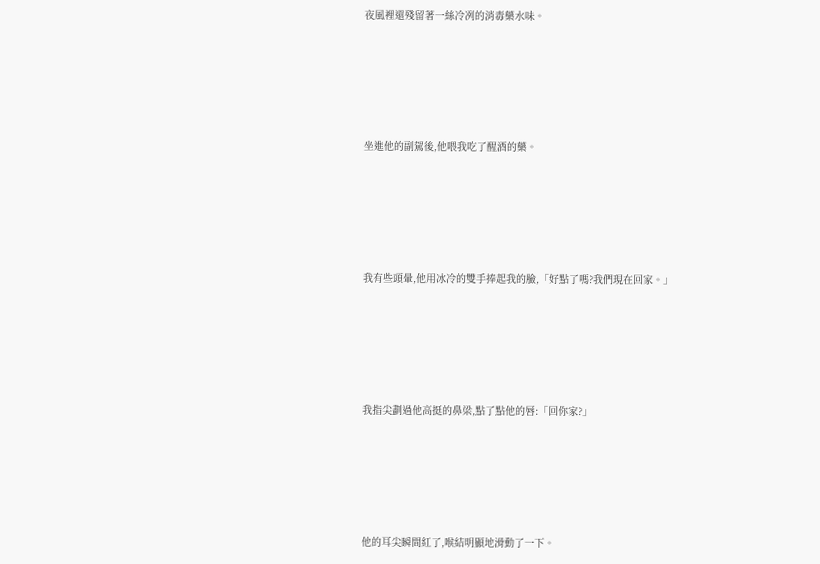夜風裡還殘留著一絲冷冽的消毒藥水味。





坐進他的副駕後,他喂我吃了醒酒的藥。





我有些頭暈,他用冰冷的雙手捧起我的臉,「好點了嗎?我們現在回家。」





我指尖劃過他高挺的鼻梁,點了點他的唇:「回你家?」





他的耳尖瞬間紅了,喉結明顯地滑動了一下。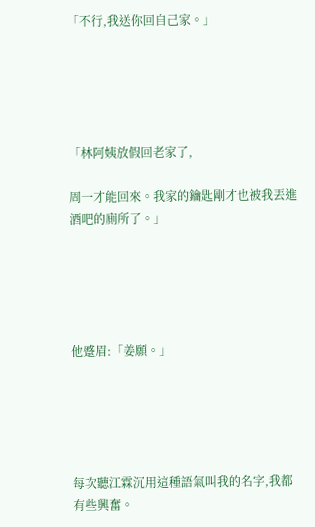「不行,我送你回自己家。」





「林阿姨放假回老家了,

周一才能回來。我家的鑰匙剛才也被我丟進酒吧的廁所了。」





他蹙眉:「姜願。」





每次聽江霖沉用這種語氣叫我的名字,我都有些興奮。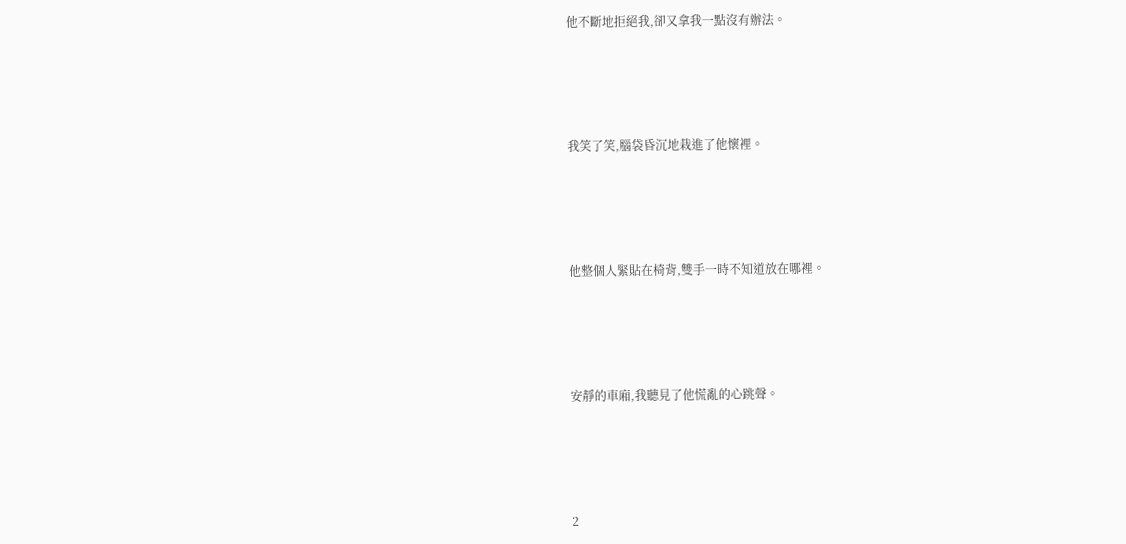他不斷地拒絕我,卻又拿我一點沒有辦法。





我笑了笑,腦袋昏沉地栽進了他懷裡。





他整個人緊貼在椅背,雙手一時不知道放在哪裡。





安靜的車廂,我聽見了他慌亂的心跳聲。





2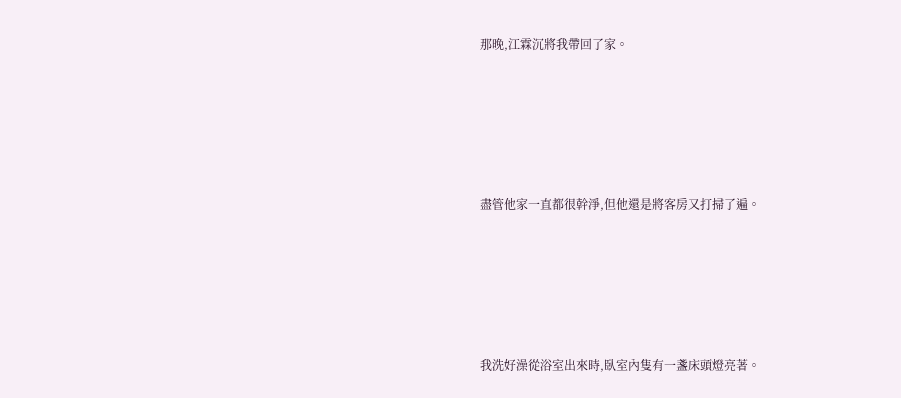那晚,江霖沉將我帶回了家。





盡管他家一直都很幹淨,但他還是將客房又打掃了遍。





我洗好澡從浴室出來時,臥室內隻有一盞床頭燈亮著。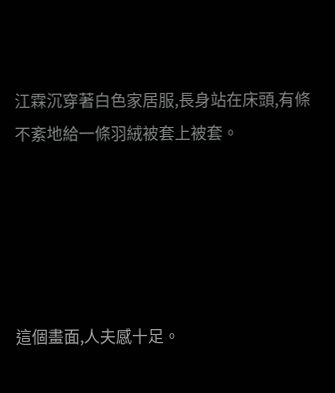江霖沉穿著白色家居服,長身站在床頭,有條不紊地給一條羽絨被套上被套。





這個畫面,人夫感十足。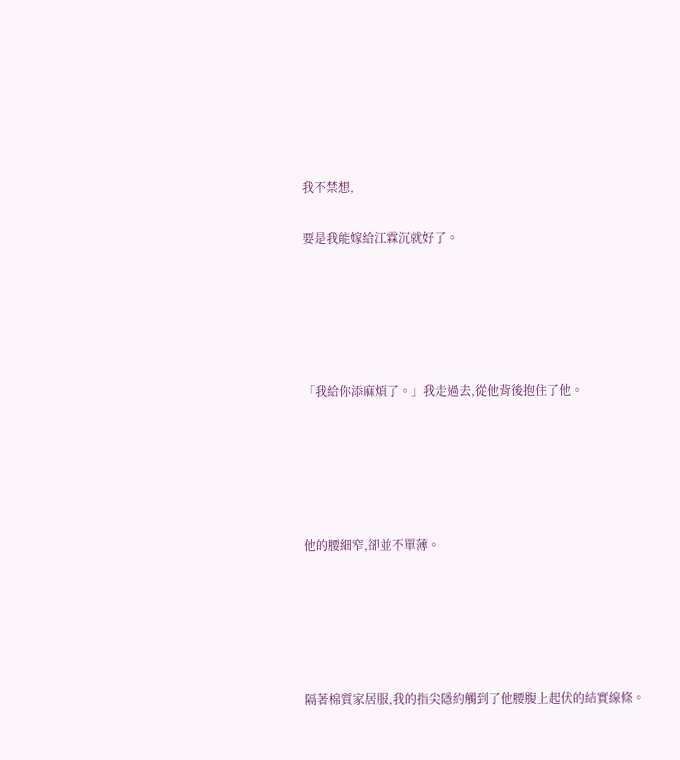我不禁想,

要是我能嫁給江霖沉就好了。





「我給你添麻煩了。」我走過去,從他背後抱住了他。





他的腰細窄,卻並不單薄。





隔著棉質家居服,我的指尖隱約觸到了他腰腹上起伏的結實線條。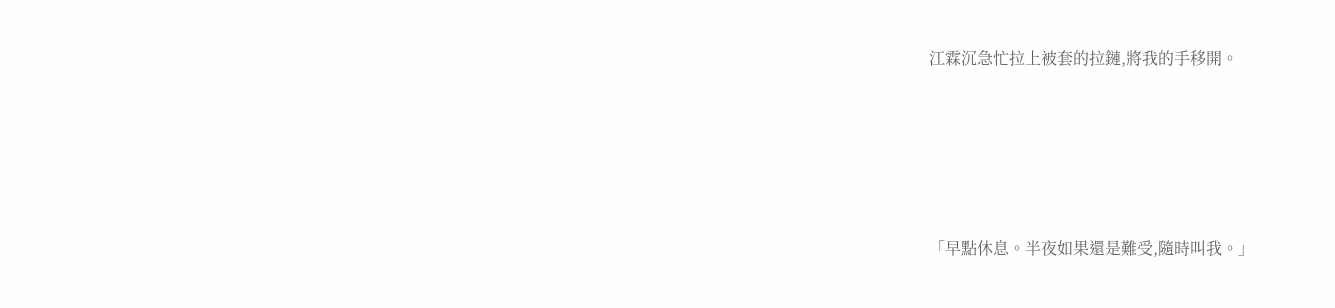江霖沉急忙拉上被套的拉鏈,將我的手移開。





「早點休息。半夜如果還是難受,隨時叫我。」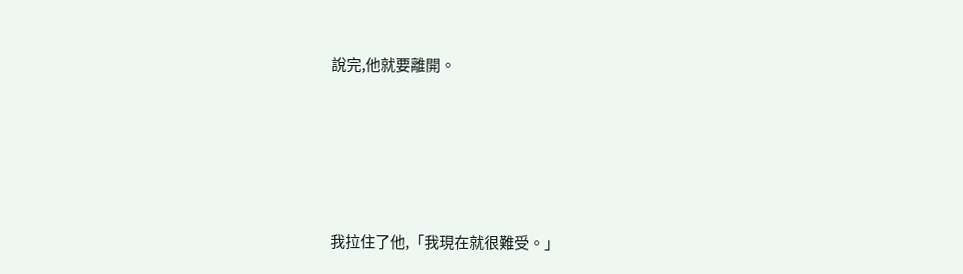說完,他就要離開。





我拉住了他,「我現在就很難受。」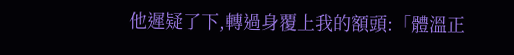他遲疑了下,轉過身覆上我的額頭:「體溫正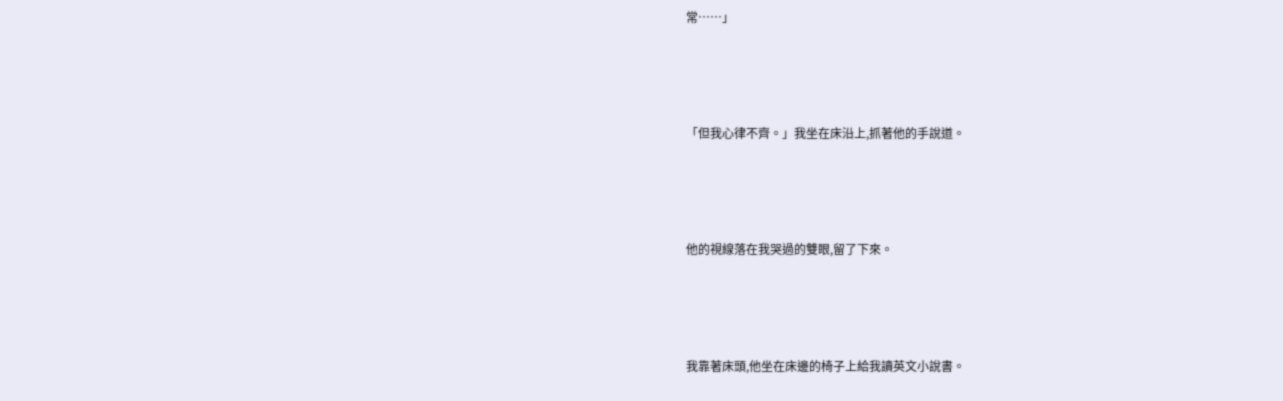常……」





「但我心律不齊。」我坐在床沿上,抓著他的手說道。





他的視線落在我哭過的雙眼,留了下來。





我靠著床頭,他坐在床邊的椅子上給我讀英文小說書。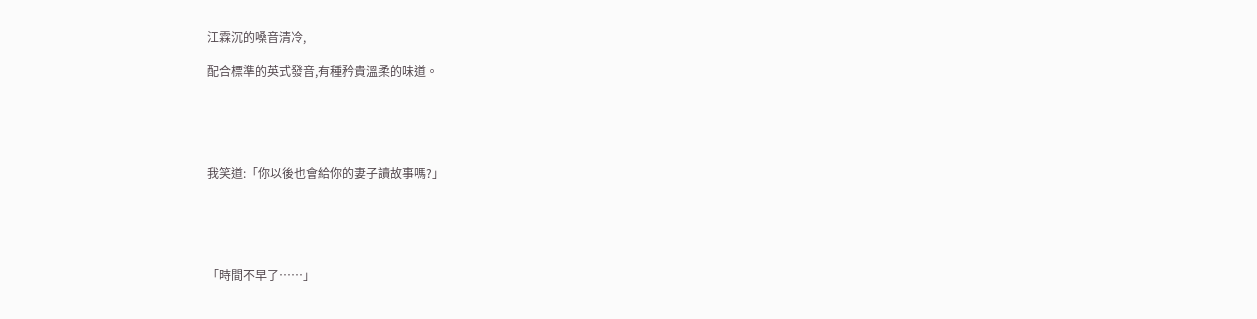江霖沉的嗓音清冷,

配合標準的英式發音,有種矜貴溫柔的味道。





我笑道:「你以後也會給你的妻子讀故事嗎?」





「時間不早了……」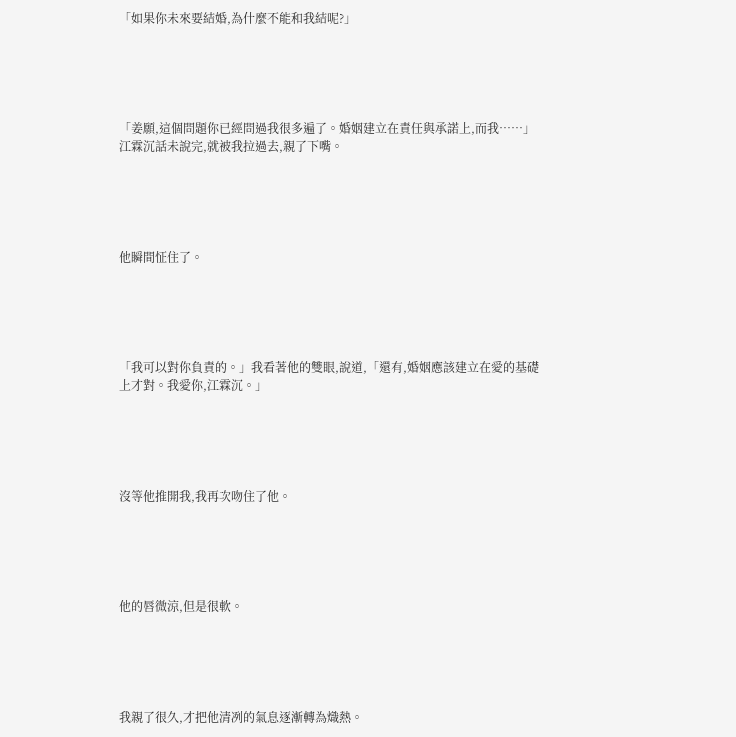「如果你未來要結婚,為什麼不能和我結呢?」





「姜願,這個問題你已經問過我很多遍了。婚姻建立在責任與承諾上,而我……」江霖沉話未說完,就被我拉過去,親了下嘴。





他瞬間怔住了。





「我可以對你負責的。」我看著他的雙眼,說道,「還有,婚姻應該建立在愛的基礎上才對。我愛你,江霖沉。」





沒等他推開我,我再次吻住了他。





他的唇微涼,但是很軟。





我親了很久,才把他清冽的氣息逐漸轉為熾熱。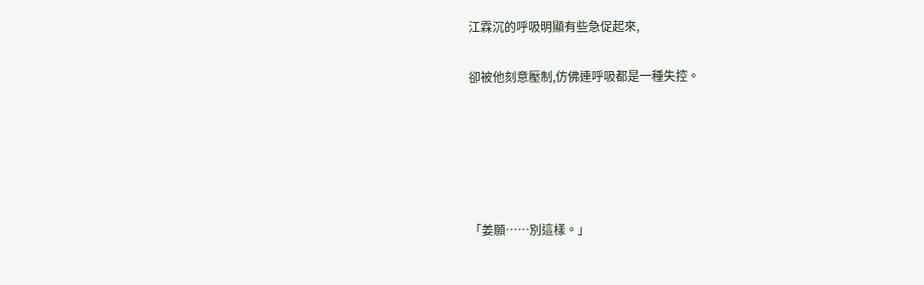江霖沉的呼吸明顯有些急促起來,

卻被他刻意壓制,仿佛連呼吸都是一種失控。





「姜願……別這樣。」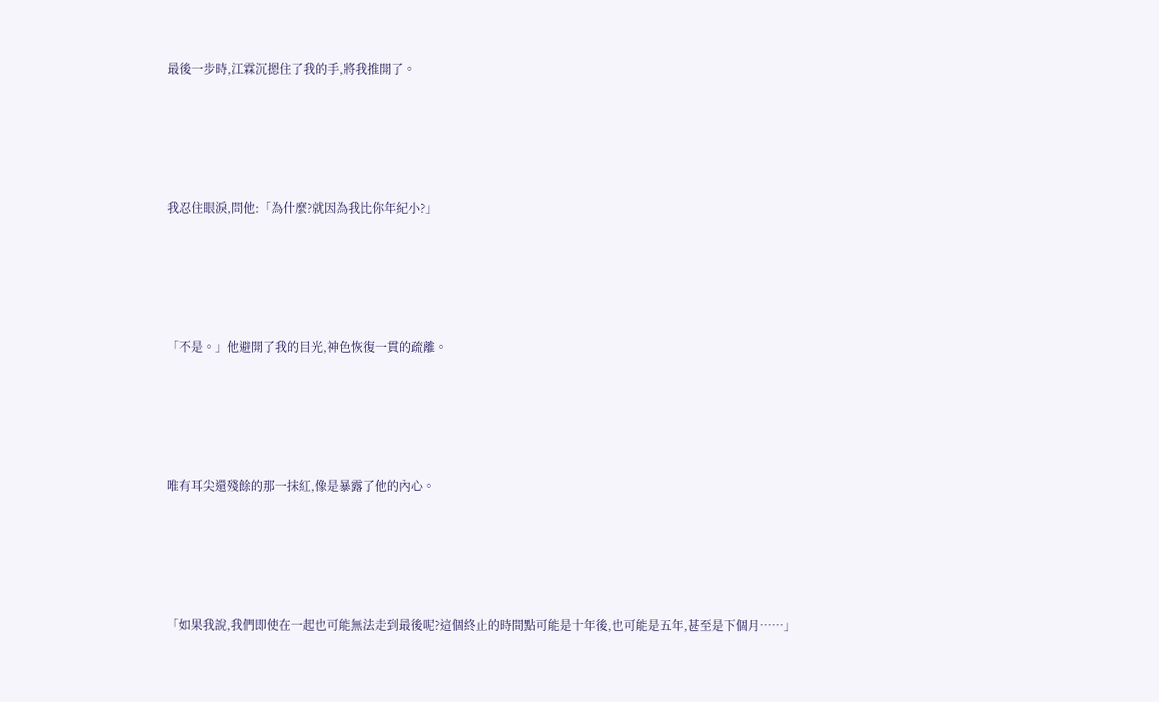最後一步時,江霖沉摁住了我的手,將我推開了。





我忍住眼淚,問他:「為什麼?就因為我比你年紀小?」





「不是。」他避開了我的目光,神色恢復一貫的疏離。





唯有耳尖還殘餘的那一抹紅,像是暴露了他的內心。





「如果我說,我們即使在一起也可能無法走到最後呢?這個終止的時間點可能是十年後,也可能是五年,甚至是下個月……」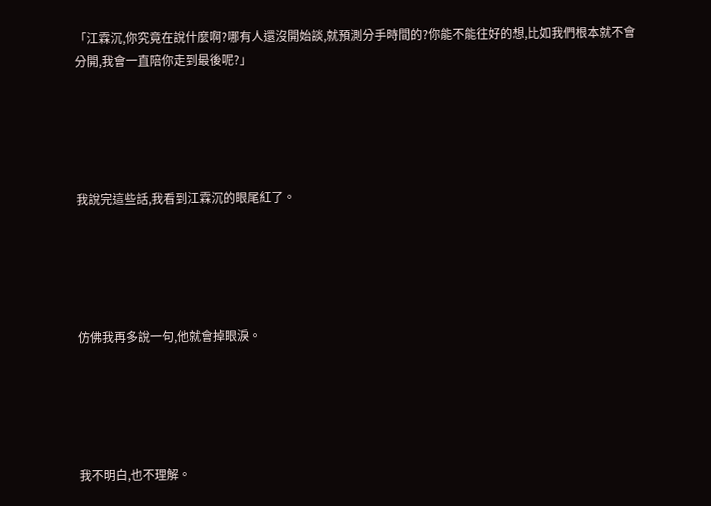「江霖沉,你究竟在說什麼啊?哪有人還沒開始談,就預測分手時間的?你能不能往好的想,比如我們根本就不會分開,我會一直陪你走到最後呢?」





我說完這些話,我看到江霖沉的眼尾紅了。





仿佛我再多說一句,他就會掉眼淚。





我不明白,也不理解。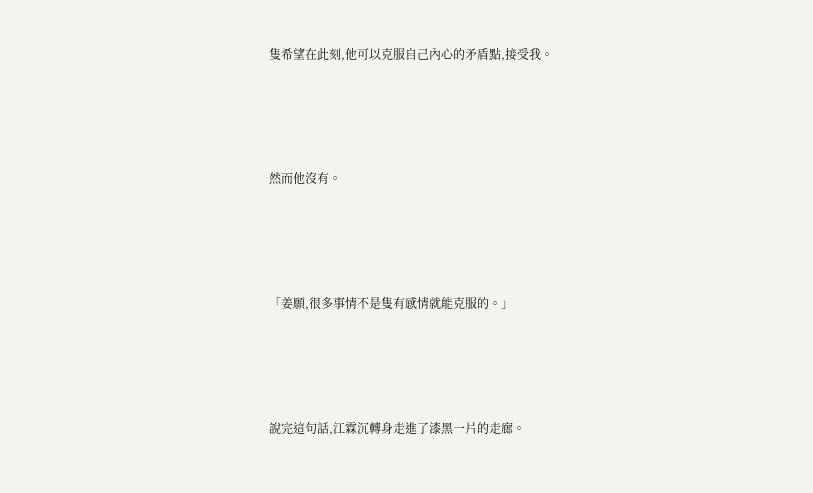隻希望在此刻,他可以克服自己內心的矛盾點,接受我。





然而他沒有。





「姜願,很多事情不是隻有感情就能克服的。」





說完這句話,江霖沉轉身走進了漆黑一片的走廊。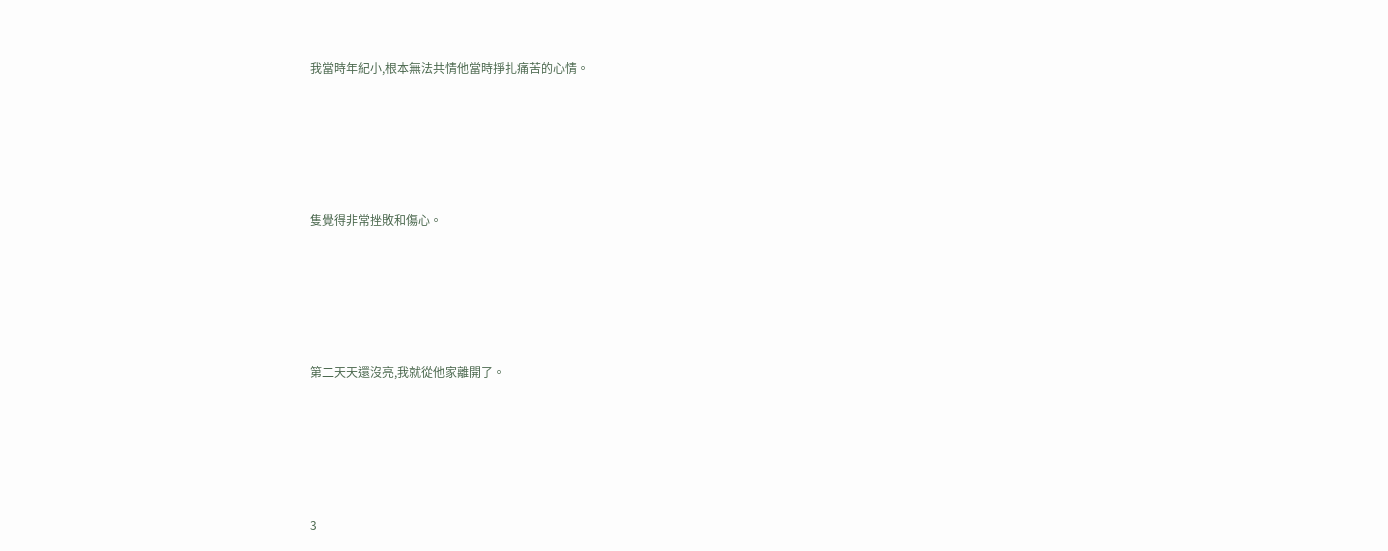我當時年紀小,根本無法共情他當時掙扎痛苦的心情。





隻覺得非常挫敗和傷心。





第二天天還沒亮,我就從他家離開了。





3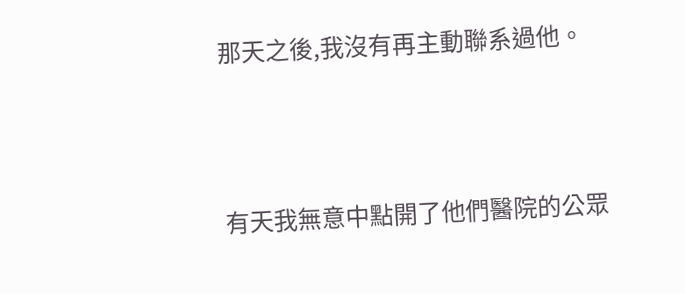那天之後,我沒有再主動聯系過他。





有天我無意中點開了他們醫院的公眾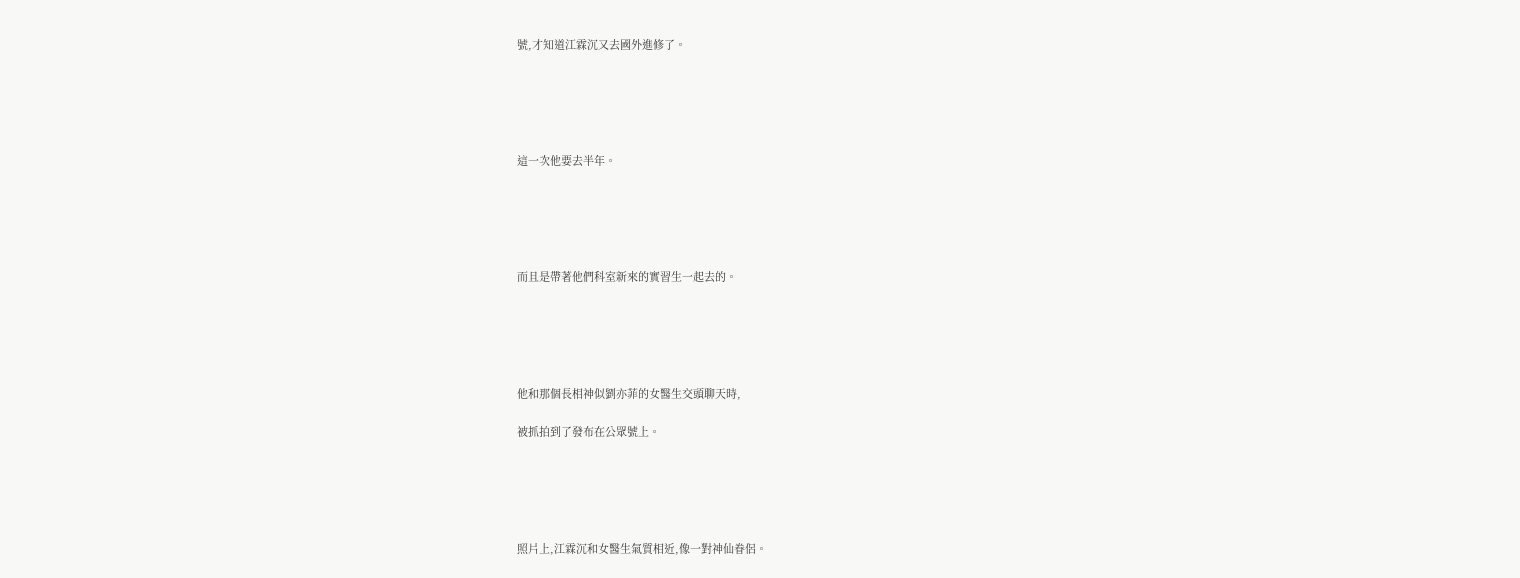號,才知道江霖沉又去國外進修了。





這一次他要去半年。





而且是帶著他們科室新來的實習生一起去的。





他和那個長相神似劉亦菲的女醫生交頭聊天時,

被抓拍到了發布在公眾號上。





照片上,江霖沉和女醫生氣質相近,像一對神仙眷侶。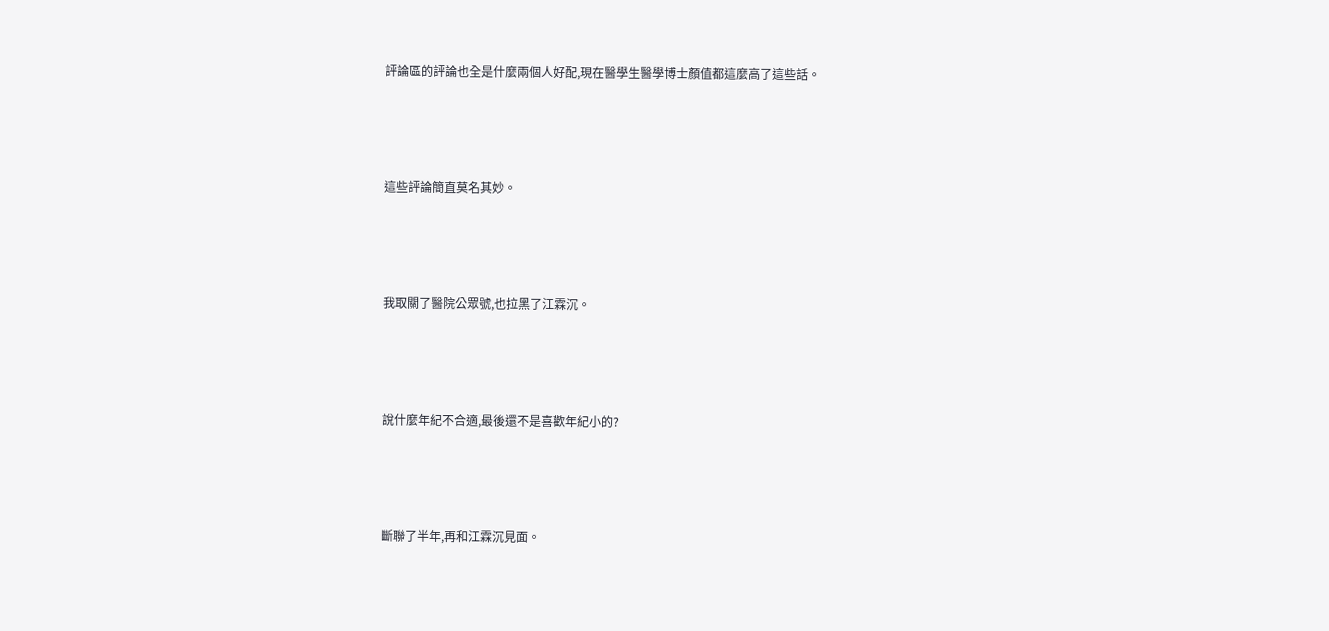評論區的評論也全是什麼兩個人好配,現在醫學生醫學博士顏值都這麼高了這些話。





這些評論簡直莫名其妙。





我取關了醫院公眾號,也拉黑了江霖沉。





說什麼年紀不合適,最後還不是喜歡年紀小的?





斷聯了半年,再和江霖沉見面。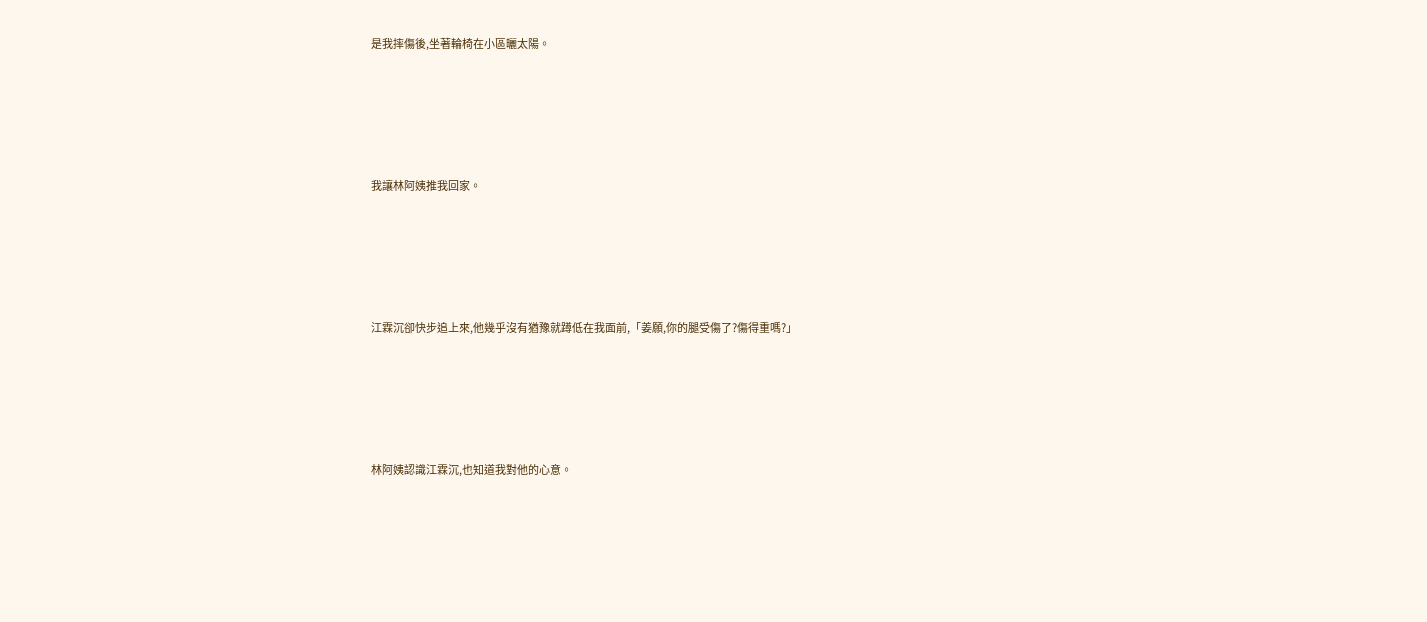是我摔傷後,坐著輪椅在小區曬太陽。





我讓林阿姨推我回家。





江霖沉卻快步追上來,他幾乎沒有猶豫就蹲低在我面前,「姜願,你的腿受傷了?傷得重嗎?」





林阿姨認識江霖沉,也知道我對他的心意。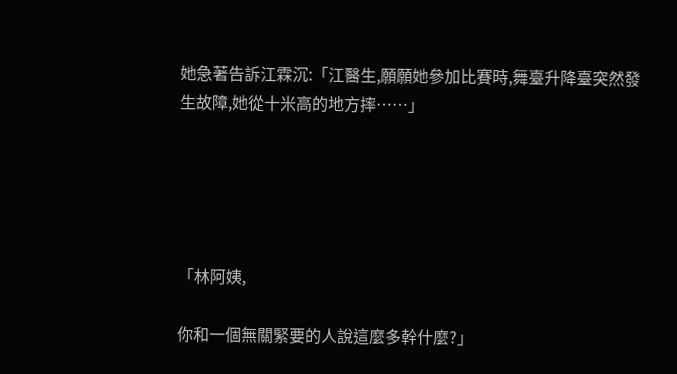她急著告訴江霖沉:「江醫生,願願她參加比賽時,舞臺升降臺突然發生故障,她從十米高的地方摔……」





「林阿姨,

你和一個無關緊要的人說這麼多幹什麼?」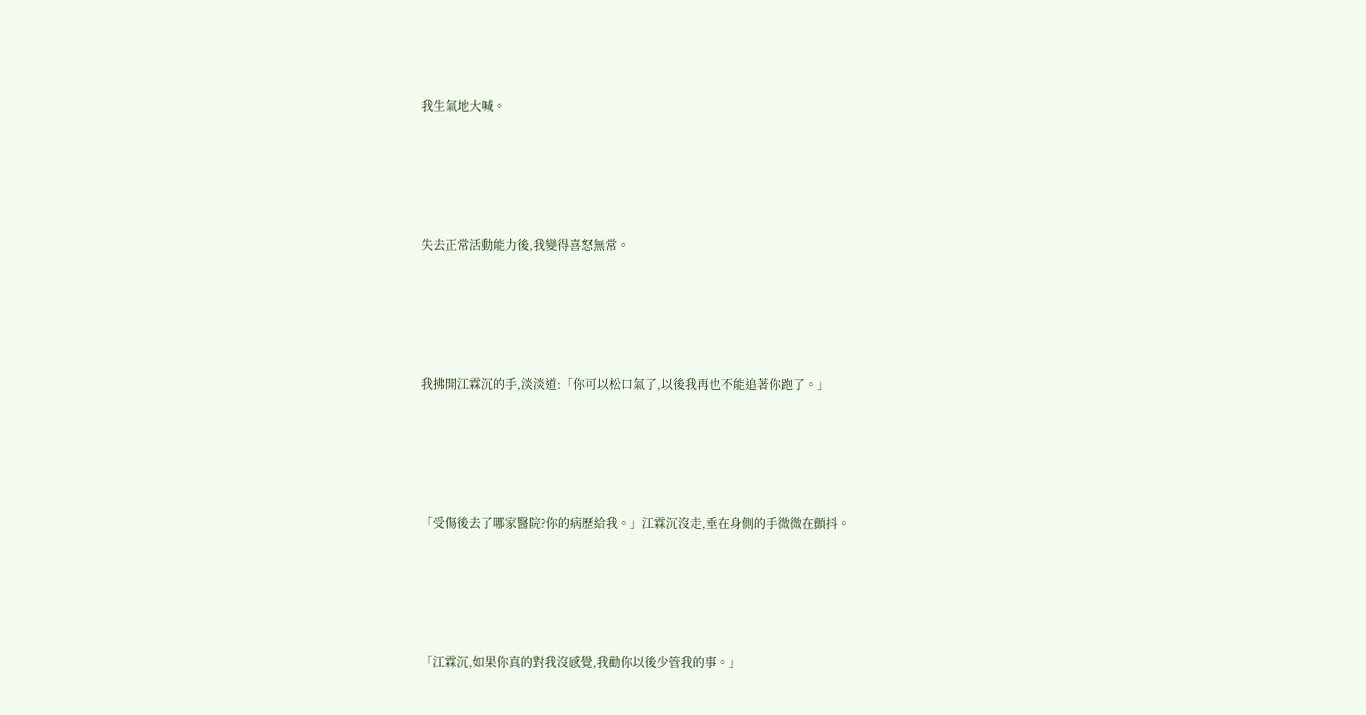我生氣地大喊。





失去正常活動能力後,我變得喜怒無常。





我拂開江霖沉的手,淡淡道:「你可以松口氣了,以後我再也不能追著你跑了。」





「受傷後去了哪家醫院?你的病歷給我。」江霖沉沒走,垂在身側的手微微在顫抖。





「江霖沉,如果你真的對我沒感覺,我勸你以後少管我的事。」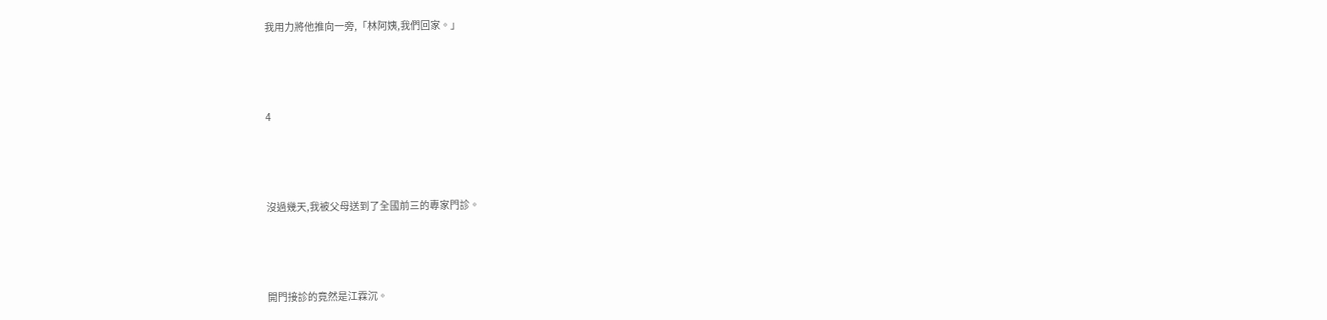我用力將他推向一旁,「林阿姨,我們回家。」





4





沒過幾天,我被父母送到了全國前三的專家門診。





開門接診的竟然是江霖沉。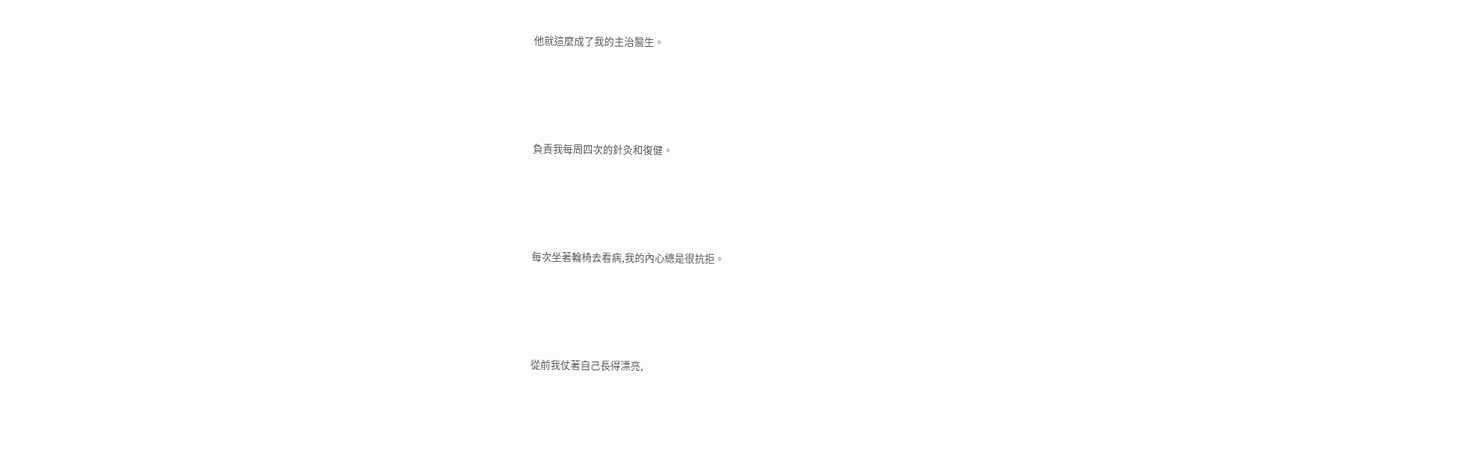他就這麼成了我的主治醫生。





負責我每周四次的針灸和復健。





每次坐著輪椅去看病,我的內心總是很抗拒。





從前我仗著自己長得漂亮,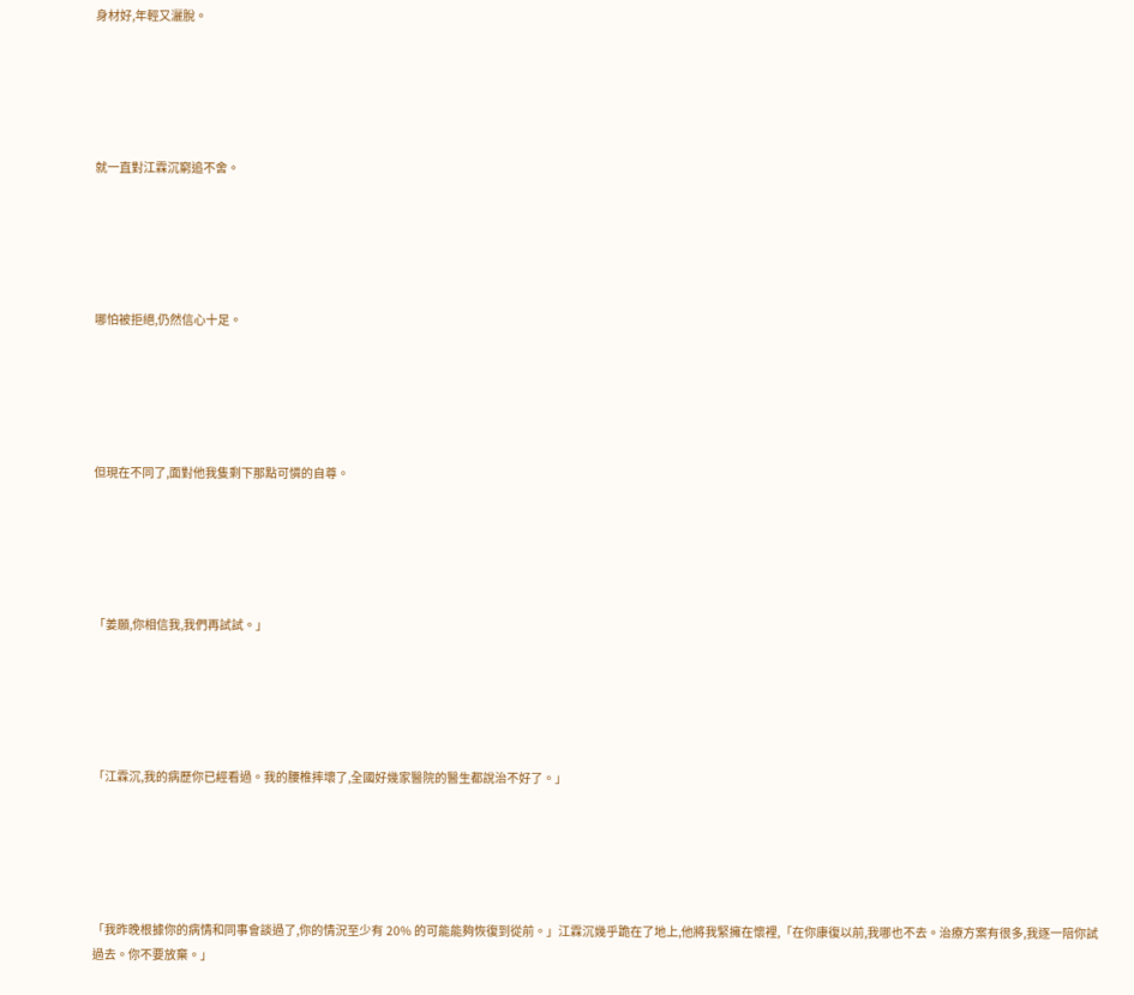身材好,年輕又灑脫。





就一直對江霖沉窮追不舍。





哪怕被拒絕,仍然信心十足。





但現在不同了,面對他我隻剩下那點可憐的自尊。





「姜願,你相信我,我們再試試。」





「江霖沉,我的病歷你已經看過。我的腰椎摔壞了,全國好幾家醫院的醫生都說治不好了。」





「我昨晚根據你的病情和同事會談過了,你的情況至少有 20% 的可能能夠恢復到從前。」江霖沉幾乎跪在了地上,他將我緊擁在懷裡,「在你康復以前,我哪也不去。治療方案有很多,我逐一陪你試過去。你不要放棄。」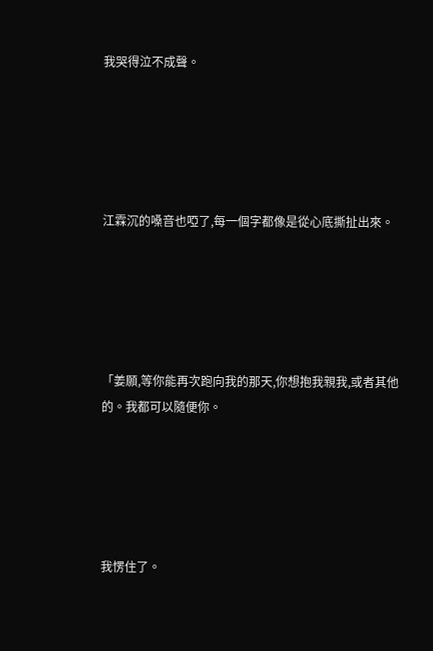我哭得泣不成聲。





江霖沉的嗓音也啞了,每一個字都像是從心底撕扯出來。





「姜願,等你能再次跑向我的那天,你想抱我親我,或者其他的。我都可以隨便你。





我愣住了。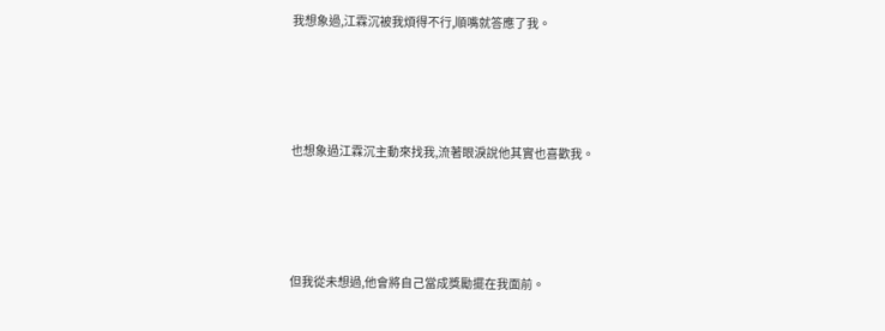我想象過,江霖沉被我煩得不行,順嘴就答應了我。





也想象過江霖沉主動來找我,流著眼淚說他其實也喜歡我。





但我從未想過,他會將自己當成獎勵擺在我面前。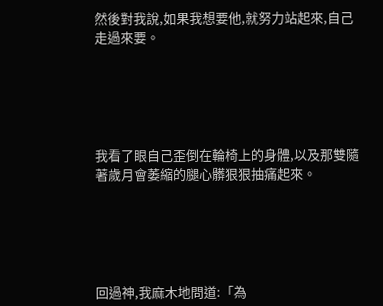然後對我說,如果我想要他,就努力站起來,自己走過來要。





我看了眼自己歪倒在輪椅上的身體,以及那雙隨著歲月會萎縮的腿心髒狠狠抽痛起來。





回過神,我麻木地問道:「為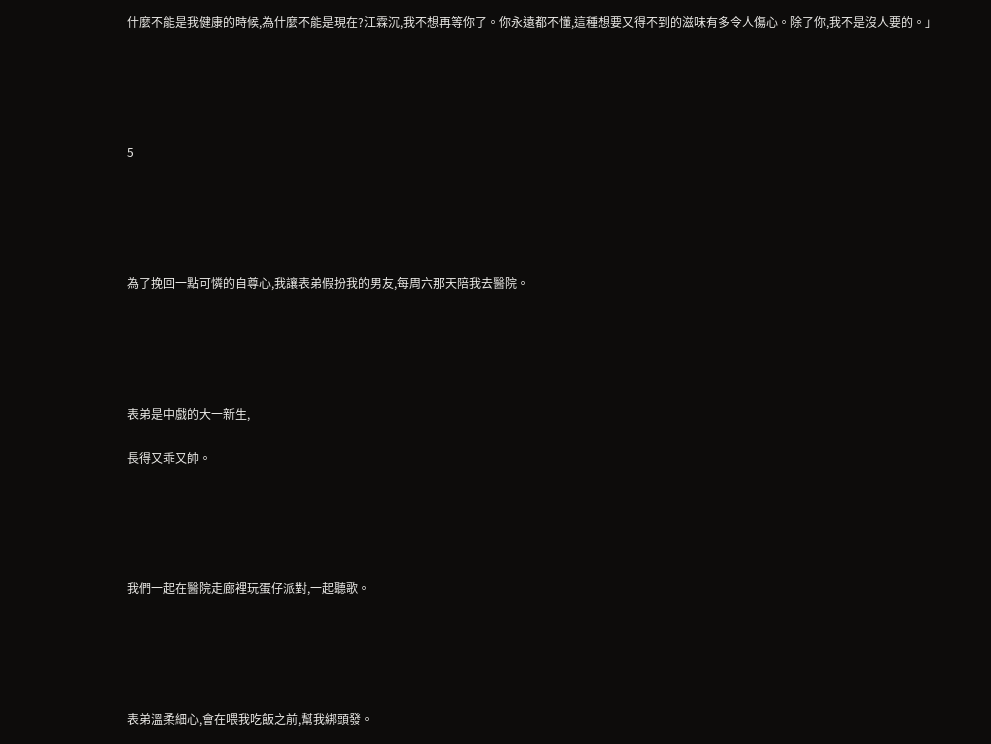什麼不能是我健康的時候,為什麼不能是現在?江霖沉,我不想再等你了。你永遠都不懂,這種想要又得不到的滋味有多令人傷心。除了你,我不是沒人要的。」





5





為了挽回一點可憐的自尊心,我讓表弟假扮我的男友,每周六那天陪我去醫院。





表弟是中戲的大一新生,

長得又乖又帥。





我們一起在醫院走廊裡玩蛋仔派對,一起聽歌。





表弟溫柔細心,會在喂我吃飯之前,幫我綁頭發。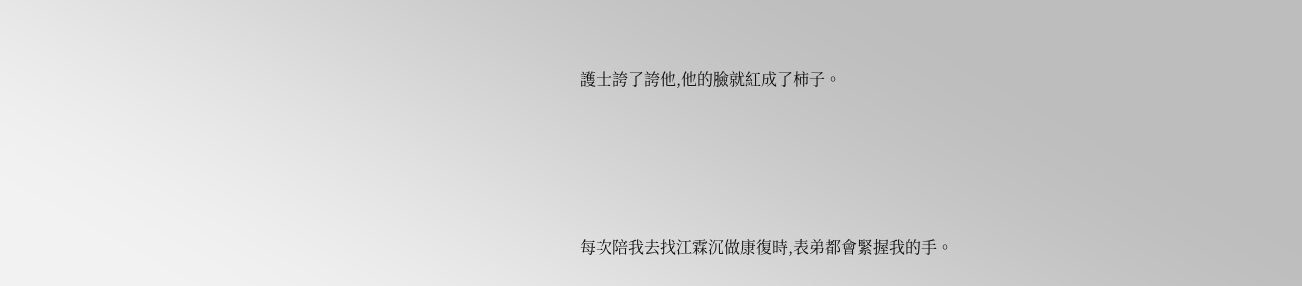護士誇了誇他,他的臉就紅成了柿子。





每次陪我去找江霖沉做康復時,表弟都會緊握我的手。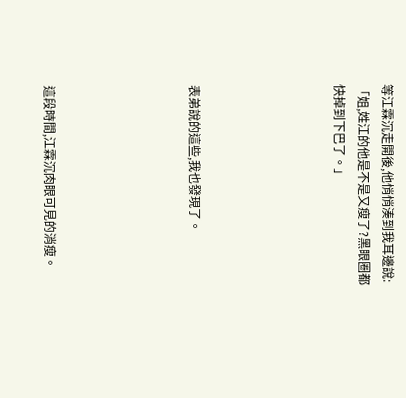等江霖沉走開後,他悄悄湊到我耳邊說:「姐,姓江的他是不是又瘦了?黑眼圈都快掉到下巴了。」





表弟說的這些,我也發現了。





這段時間,江霖沉肉眼可見的消瘦。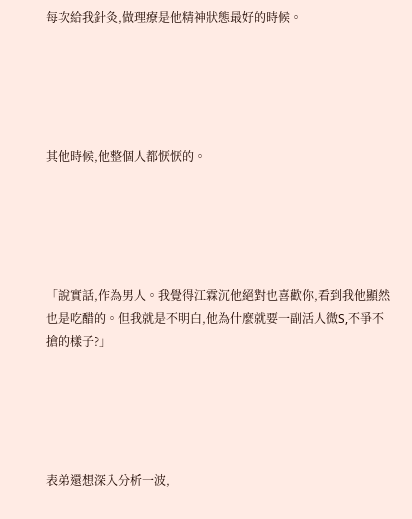每次給我針灸,做理療是他精神狀態最好的時候。





其他時候,他整個人都恹恹的。





「說實話,作為男人。我覺得江霖沉他絕對也喜歡你,看到我他顯然也是吃醋的。但我就是不明白,他為什麼就要一副活人微S,不爭不搶的樣子?」





表弟還想深入分析一波,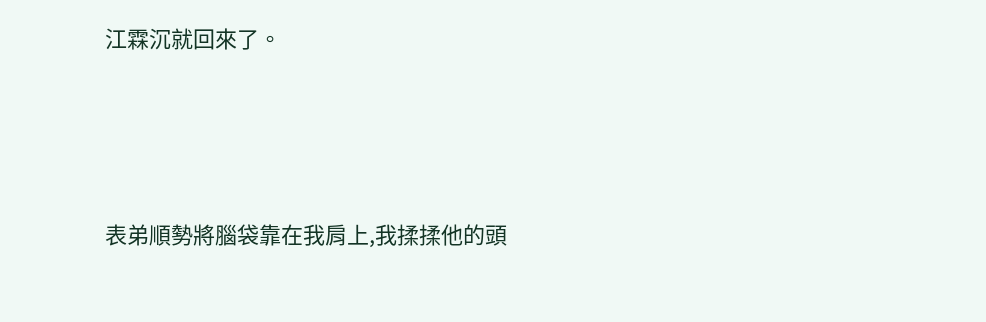江霖沉就回來了。





表弟順勢將腦袋靠在我肩上,我揉揉他的頭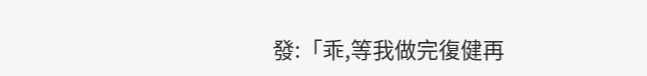發:「乖,等我做完復健再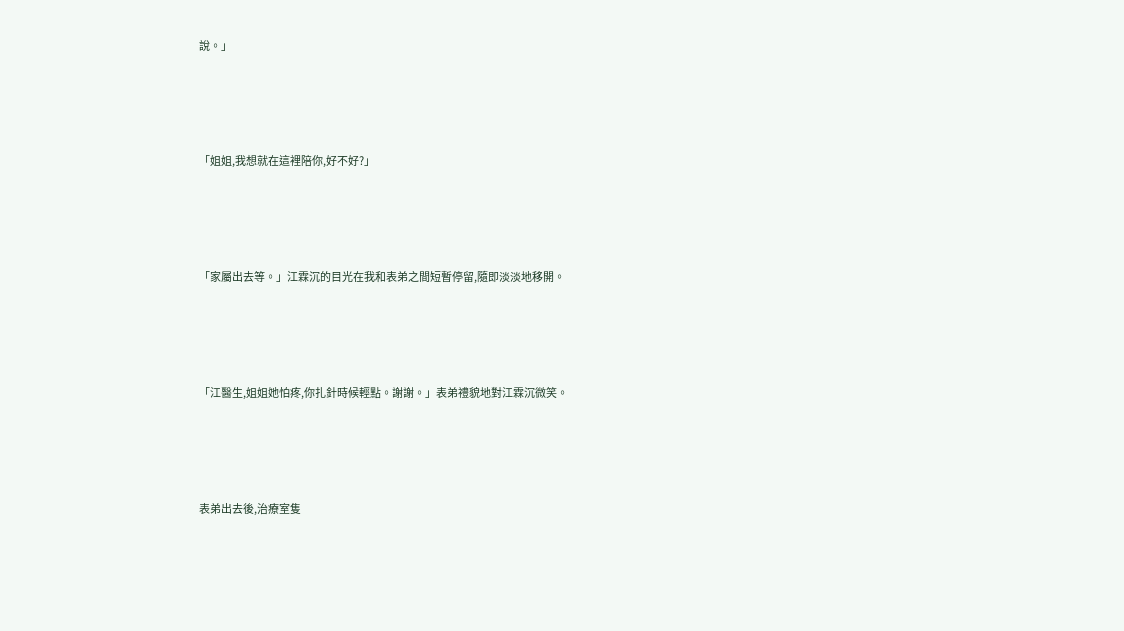說。」





「姐姐,我想就在這裡陪你,好不好?」





「家屬出去等。」江霖沉的目光在我和表弟之間短暫停留,隨即淡淡地移開。





「江醫生,姐姐她怕疼,你扎針時候輕點。謝謝。」表弟禮貌地對江霖沉微笑。





表弟出去後,治療室隻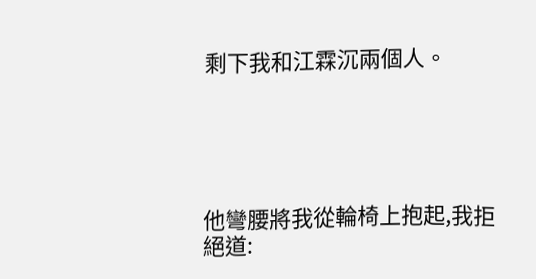剩下我和江霖沉兩個人。





他彎腰將我從輪椅上抱起,我拒絕道: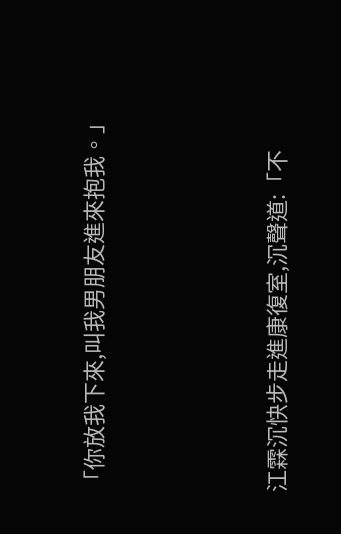「你放我下來,叫我男朋友進來抱我。」





江霖沉快步走進康復室,沉聲道:「不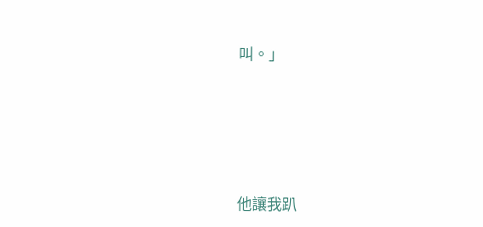叫。」





他讓我趴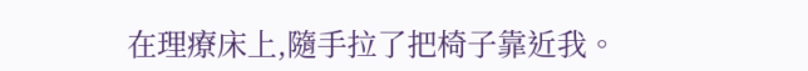在理療床上,隨手拉了把椅子靠近我。